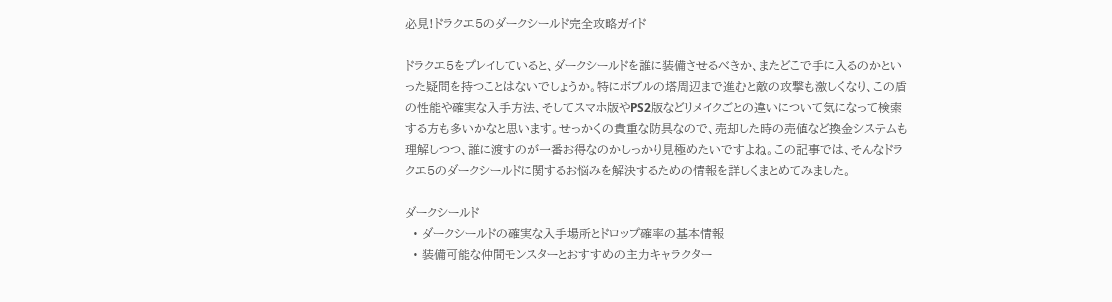必見!ドラクエ5のダークシールド完全攻略ガイド

ドラクエ5をプレイしていると、ダークシールドを誰に装備させるべきか、またどこで手に入るのかといった疑問を持つことはないでしょうか。特にボブルの塔周辺まで進むと敵の攻撃も激しくなり、この盾の性能や確実な入手方法、そしてスマホ版やPS2版などリメイクごとの違いについて気になって検索する方も多いかなと思います。せっかくの貴重な防具なので、売却した時の売値など換金システムも理解しつつ、誰に渡すのが一番お得なのかしっかり見極めたいですよね。この記事では、そんなドラクエ5のダークシールドに関するお悩みを解決するための情報を詳しくまとめてみました。

ダークシールド
  • ダークシールドの確実な入手場所とドロップ確率の基本情報
  • 装備可能な仲間モンスターとおすすめの主力キャラクター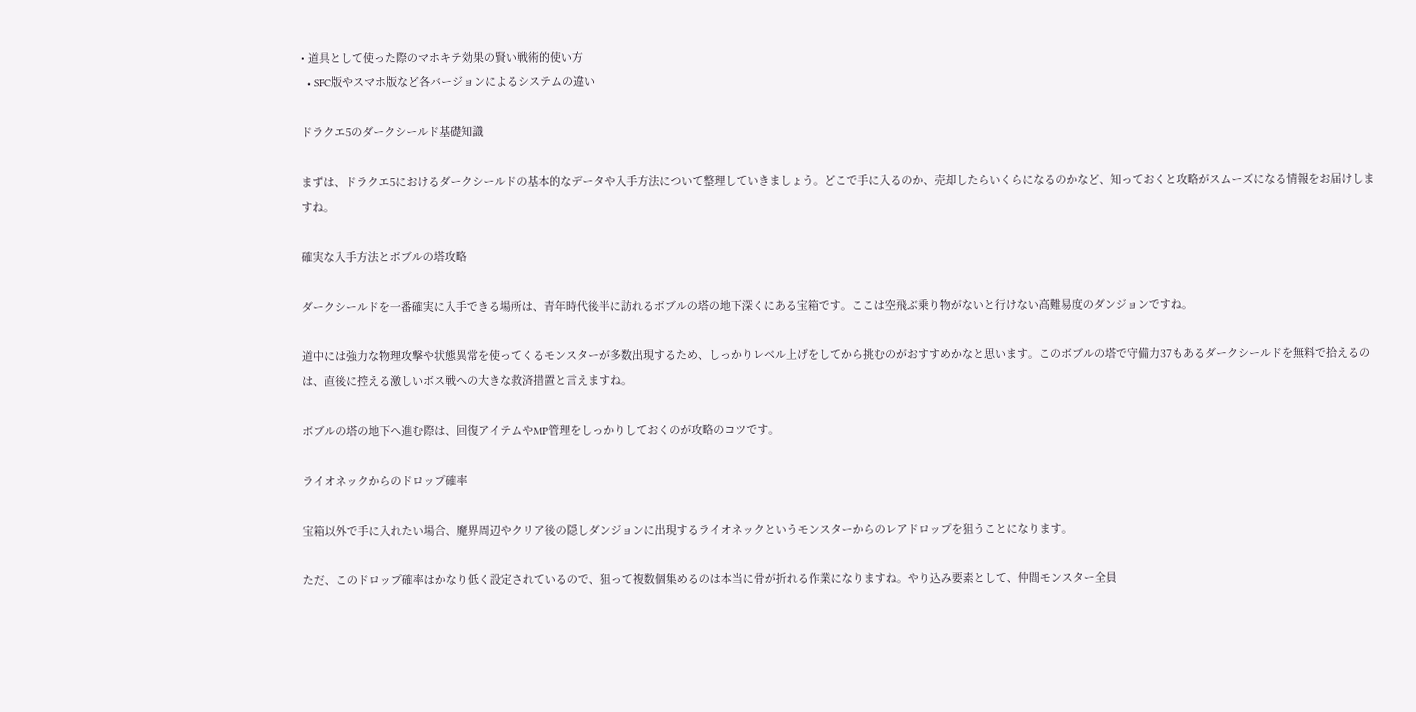• 道具として使った際のマホキテ効果の賢い戦術的使い方
  • SFC版やスマホ版など各バージョンによるシステムの違い

ドラクエ5のダークシールド基礎知識

まずは、ドラクエ5におけるダークシールドの基本的なデータや入手方法について整理していきましょう。どこで手に入るのか、売却したらいくらになるのかなど、知っておくと攻略がスムーズになる情報をお届けしますね。

確実な入手方法とボブルの塔攻略

ダークシールドを一番確実に入手できる場所は、青年時代後半に訪れるボブルの塔の地下深くにある宝箱です。ここは空飛ぶ乗り物がないと行けない高難易度のダンジョンですね。

道中には強力な物理攻撃や状態異常を使ってくるモンスターが多数出現するため、しっかりレベル上げをしてから挑むのがおすすめかなと思います。このボブルの塔で守備力37もあるダークシールドを無料で拾えるのは、直後に控える激しいボス戦への大きな救済措置と言えますね。

ボブルの塔の地下へ進む際は、回復アイテムやMP管理をしっかりしておくのが攻略のコツです。

ライオネックからのドロップ確率

宝箱以外で手に入れたい場合、魔界周辺やクリア後の隠しダンジョンに出現するライオネックというモンスターからのレアドロップを狙うことになります。

ただ、このドロップ確率はかなり低く設定されているので、狙って複数個集めるのは本当に骨が折れる作業になりますね。やり込み要素として、仲間モンスター全員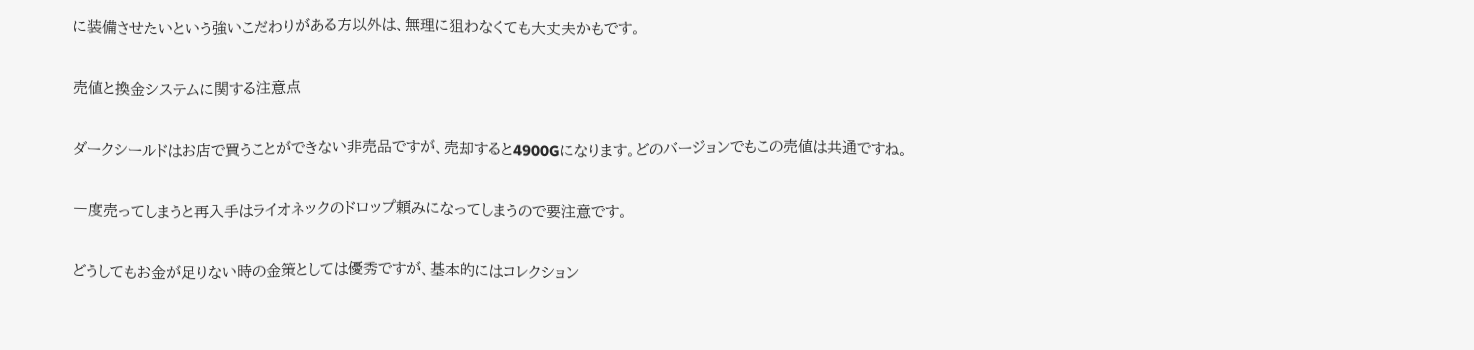に装備させたいという強いこだわりがある方以外は、無理に狙わなくても大丈夫かもです。

売値と換金システムに関する注意点

ダークシールドはお店で買うことができない非売品ですが、売却すると4900Gになります。どのバージョンでもこの売値は共通ですね。

一度売ってしまうと再入手はライオネックのドロップ頼みになってしまうので要注意です。

どうしてもお金が足りない時の金策としては優秀ですが、基本的にはコレクション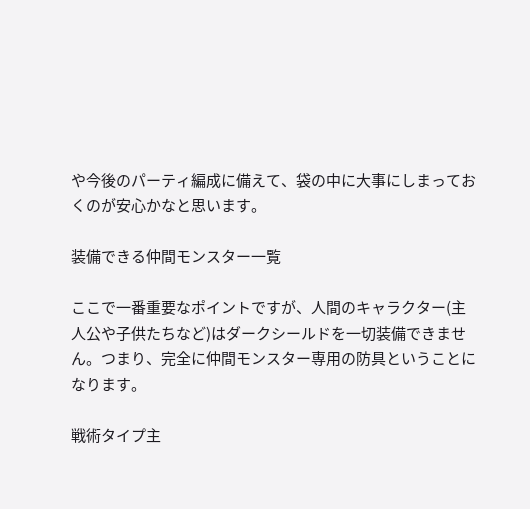や今後のパーティ編成に備えて、袋の中に大事にしまっておくのが安心かなと思います。

装備できる仲間モンスター一覧

ここで一番重要なポイントですが、人間のキャラクター(主人公や子供たちなど)はダークシールドを一切装備できません。つまり、完全に仲間モンスター専用の防具ということになります。

戦術タイプ主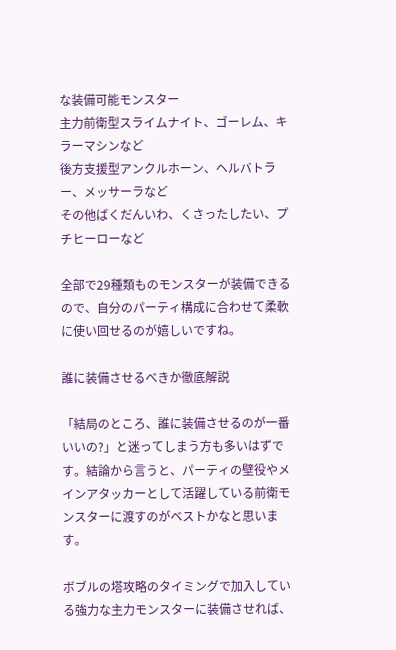な装備可能モンスター
主力前衛型スライムナイト、ゴーレム、キラーマシンなど
後方支援型アンクルホーン、ヘルバトラー、メッサーラなど
その他ばくだんいわ、くさったしたい、プチヒーローなど

全部で29種類ものモンスターが装備できるので、自分のパーティ構成に合わせて柔軟に使い回せるのが嬉しいですね。

誰に装備させるべきか徹底解説

「結局のところ、誰に装備させるのが一番いいの?」と迷ってしまう方も多いはずです。結論から言うと、パーティの壁役やメインアタッカーとして活躍している前衛モンスターに渡すのがベストかなと思います。

ボブルの塔攻略のタイミングで加入している強力な主力モンスターに装備させれば、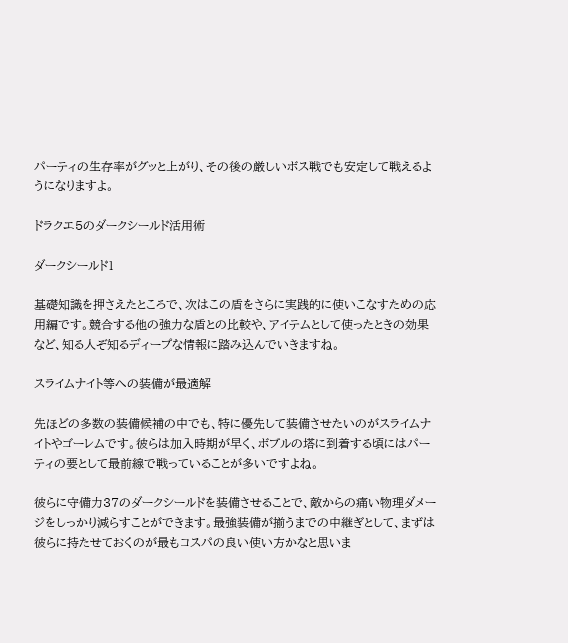パーティの生存率がグッと上がり、その後の厳しいボス戦でも安定して戦えるようになりますよ。

ドラクエ5のダークシールド活用術

ダークシールド1

基礎知識を押さえたところで、次はこの盾をさらに実践的に使いこなすための応用編です。競合する他の強力な盾との比較や、アイテムとして使ったときの効果など、知る人ぞ知るディープな情報に踏み込んでいきますね。

スライムナイト等への装備が最適解

先ほどの多数の装備候補の中でも、特に優先して装備させたいのがスライムナイトやゴーレムです。彼らは加入時期が早く、ボブルの塔に到着する頃にはパーティの要として最前線で戦っていることが多いですよね。

彼らに守備力37のダークシールドを装備させることで、敵からの痛い物理ダメージをしっかり減らすことができます。最強装備が揃うまでの中継ぎとして、まずは彼らに持たせておくのが最もコスパの良い使い方かなと思いま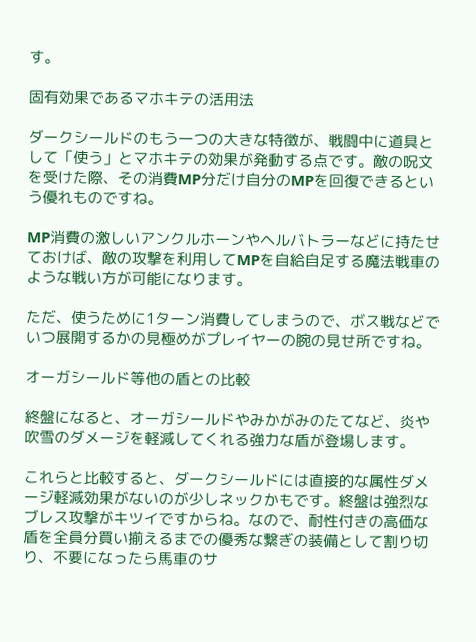す。

固有効果であるマホキテの活用法

ダークシールドのもう一つの大きな特徴が、戦闘中に道具として「使う」とマホキテの効果が発動する点です。敵の呪文を受けた際、その消費MP分だけ自分のMPを回復できるという優れものですね。

MP消費の激しいアンクルホーンやヘルバトラーなどに持たせておけば、敵の攻撃を利用してMPを自給自足する魔法戦車のような戦い方が可能になります。

ただ、使うために1ターン消費してしまうので、ボス戦などでいつ展開するかの見極めがプレイヤーの腕の見せ所ですね。

オーガシールド等他の盾との比較

終盤になると、オーガシールドやみかがみのたてなど、炎や吹雪のダメージを軽減してくれる強力な盾が登場します。

これらと比較すると、ダークシールドには直接的な属性ダメージ軽減効果がないのが少しネックかもです。終盤は強烈なブレス攻撃がキツイですからね。なので、耐性付きの高価な盾を全員分買い揃えるまでの優秀な繋ぎの装備として割り切り、不要になったら馬車のサ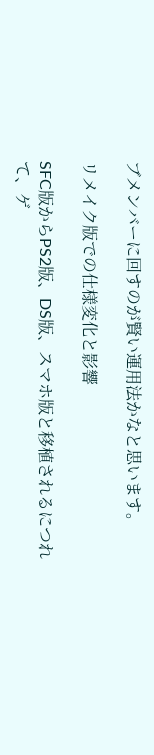ブメンバーに回すのが賢い運用法かなと思います。

リメイク版での仕様変化と影響

SFC版からPS2版、DS版、スマホ版と移植されるにつれて、ゲ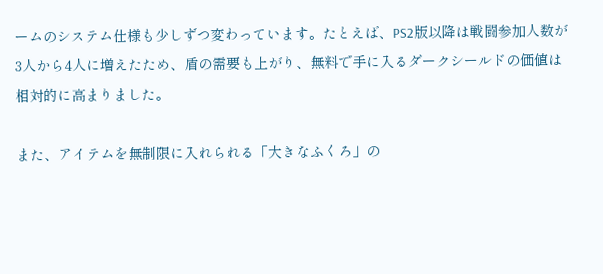ームのシステム仕様も少しずつ変わっています。たとえば、PS2版以降は戦闘参加人数が3人から4人に増えたため、盾の需要も上がり、無料で手に入るダークシールドの価値は相対的に高まりました。

また、アイテムを無制限に入れられる「大きなふくろ」の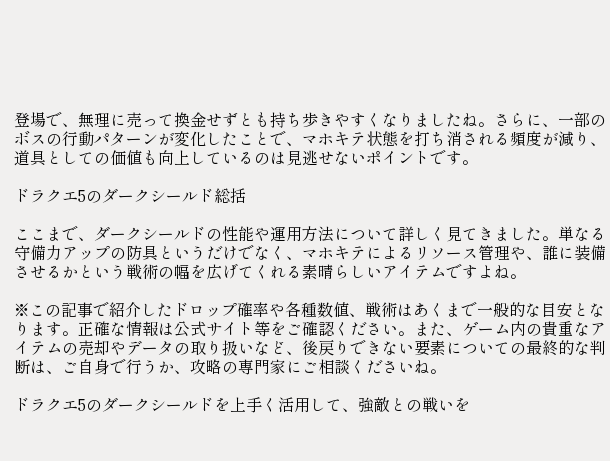登場で、無理に売って換金せずとも持ち歩きやすくなりましたね。さらに、一部のボスの行動パターンが変化したことで、マホキテ状態を打ち消される頻度が減り、道具としての価値も向上しているのは見逃せないポイントです。

ドラクエ5のダークシールド総括

ここまで、ダークシールドの性能や運用方法について詳しく見てきました。単なる守備力アップの防具というだけでなく、マホキテによるリソース管理や、誰に装備させるかという戦術の幅を広げてくれる素晴らしいアイテムですよね。

※この記事で紹介したドロップ確率や各種数値、戦術はあくまで一般的な目安となります。正確な情報は公式サイト等をご確認ください。また、ゲーム内の貴重なアイテムの売却やデータの取り扱いなど、後戻りできない要素についての最終的な判断は、ご自身で行うか、攻略の専門家にご相談くださいね。

ドラクエ5のダークシールドを上手く活用して、強敵との戦いを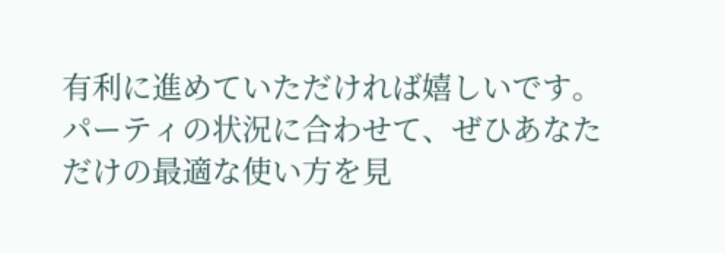有利に進めていただければ嬉しいです。パーティの状況に合わせて、ぜひあなただけの最適な使い方を見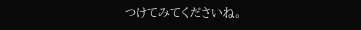つけてみてくださいね。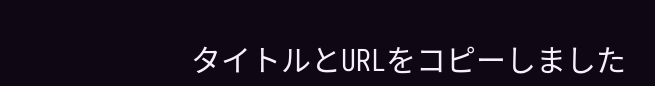タイトルとURLをコピーしました